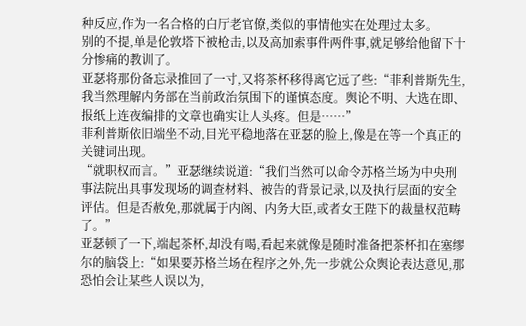种反应,作为一名合格的白厅老官僚,类似的事情他实在处理过太多。
别的不提,单是伦敦塔下被枪击,以及高加索事件两件事,就足够给他留下十分惨痛的教训了。
亚瑟将那份备忘录推回了一寸,又将茶杯移得离它远了些:“菲利普斯先生,我当然理解内务部在当前政治氛围下的谨慎态度。舆论不明、大选在即、报纸上连夜编排的文章也确实让人头疼。但是……”
菲利普斯依旧端坐不动,目光平稳地落在亚瑟的脸上,像是在等一个真正的关键词出现。
“就职权而言。”亚瑟继续说道:“我们当然可以命令苏格兰场为中央刑事法院出具事发现场的调查材料、被告的背景记录,以及执行层面的安全评估。但是否赦免,那就属于内阁、内务大臣,或者女王陛下的裁量权范畴了。”
亚瑟顿了一下,端起茶杯,却没有喝,看起来就像是随时准备把茶杯扣在塞缪尔的脑袋上:“如果要苏格兰场在程序之外,先一步就公众舆论表达意见,那恐怕会让某些人误以为,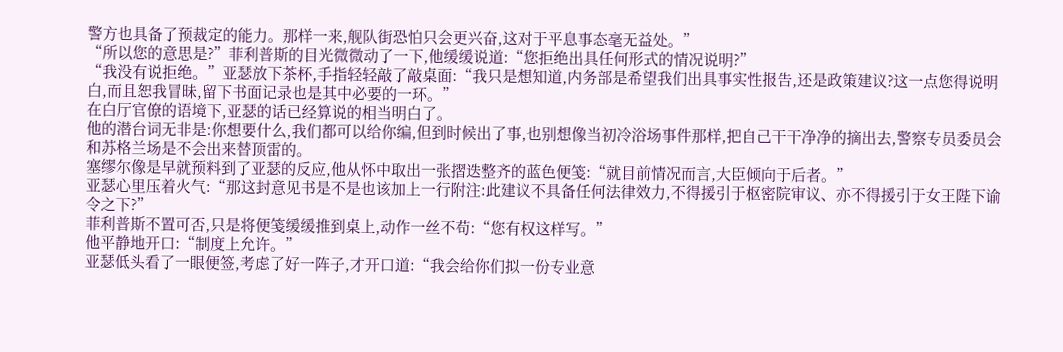警方也具备了预裁定的能力。那样一来,舰队街恐怕只会更兴奋,这对于平息事态毫无益处。”
“所以您的意思是?”菲利普斯的目光微微动了一下,他缓缓说道:“您拒绝出具任何形式的情况说明?”
“我没有说拒绝。”亚瑟放下茶杯,手指轻轻敲了敲桌面:“我只是想知道,内务部是希望我们出具事实性报告,还是政策建议?这一点您得说明白,而且恕我冒昧,留下书面记录也是其中必要的一环。”
在白厅官僚的语境下,亚瑟的话已经算说的相当明白了。
他的潜台词无非是:你想要什么,我们都可以给你编,但到时候出了事,也别想像当初冷浴场事件那样,把自己干干净净的摘出去,警察专员委员会和苏格兰场是不会出来替顶雷的。
塞缪尔像是早就预料到了亚瑟的反应,他从怀中取出一张摺迭整齐的蓝色便笺:“就目前情况而言,大臣倾向于后者。”
亚瑟心里压着火气:“那这封意见书是不是也该加上一行附注:此建议不具备任何法律效力,不得援引于枢密院审议、亦不得援引于女王陛下谕令之下?”
菲利普斯不置可否,只是将便笺缓缓推到桌上,动作一丝不苟:“您有权这样写。”
他平静地开口:“制度上允许。”
亚瑟低头看了一眼便签,考虑了好一阵子,才开口道:“我会给你们拟一份专业意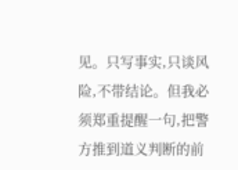见。只写事实,只谈风险,不带结论。但我必须郑重提醒一句,把警方推到道义判断的前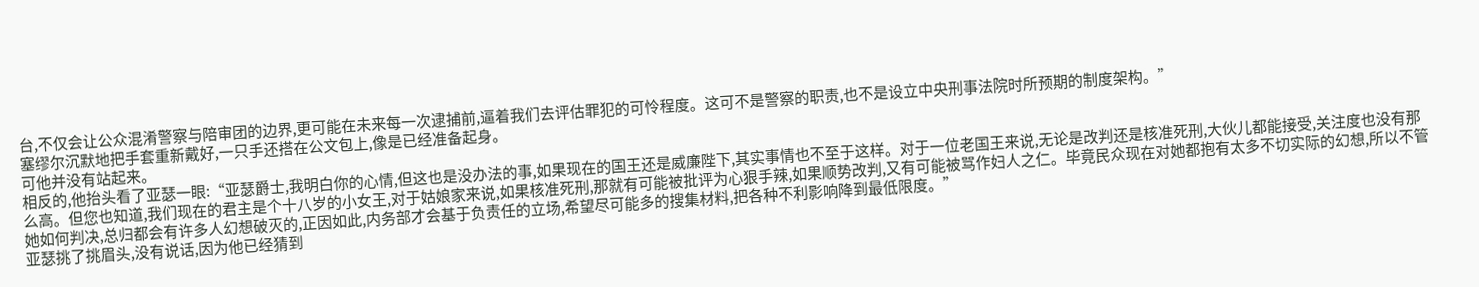台,不仅会让公众混淆警察与陪审团的边界,更可能在未来每一次逮捕前,逼着我们去评估罪犯的可怜程度。这可不是警察的职责,也不是设立中央刑事法院时所预期的制度架构。”
塞缪尔沉默地把手套重新戴好,一只手还搭在公文包上,像是已经准备起身。
可他并没有站起来。
相反的,他抬头看了亚瑟一眼:“亚瑟爵士,我明白你的心情,但这也是没办法的事,如果现在的国王还是威廉陛下,其实事情也不至于这样。对于一位老国王来说,无论是改判还是核准死刑,大伙儿都能接受,关注度也没有那么高。但您也知道,我们现在的君主是个十八岁的小女王,对于姑娘家来说,如果核准死刑,那就有可能被批评为心狠手辣,如果顺势改判,又有可能被骂作妇人之仁。毕竟民众现在对她都抱有太多不切实际的幻想,所以不管她如何判决,总归都会有许多人幻想破灭的,正因如此,内务部才会基于负责任的立场,希望尽可能多的搜集材料,把各种不利影响降到最低限度。”
亚瑟挑了挑眉头,没有说话,因为他已经猜到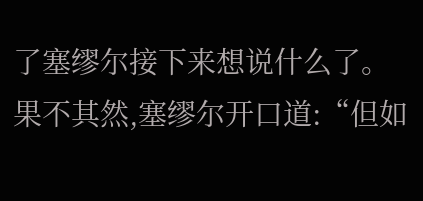了塞缪尔接下来想说什么了。
果不其然,塞缪尔开口道:“但如